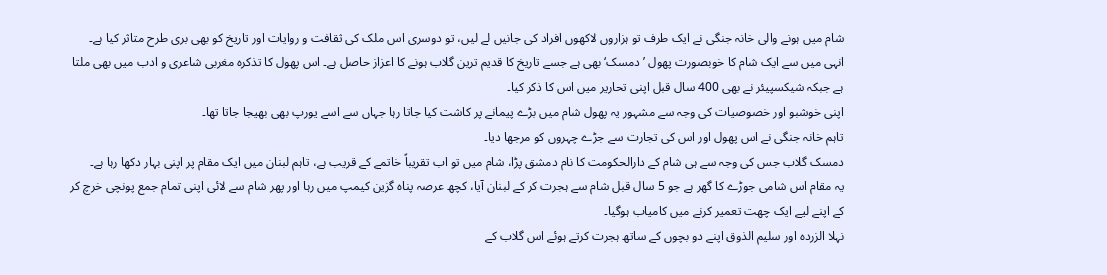شام میں ہونے والی خانہ جنگی نے ایک طرف تو ہزاروں لاکھوں افراد کی جانیں لے لیں، تو دوسری اس ملک کی ثقافت و روایات اور تاریخ کو بھی بری طرح متاثر کیا ہے۔
انہی میں سے ایک شام کا خوبصورت پھول ’دمسک‘ بھی ہے جسے تاریخ کا قدیم ترین گلاب ہونے کا اعزاز حاصل ہے۔ اس پھول کا تذکرہ مغربی شاعری و ادب میں بھی ملتا ہے جبکہ شیکسپیئر نے بھی 400 سال قبل اپنی تحاریر میں اس کا ذکر کیا۔
اپنی خوشبو اور خصوصیات کی وجہ سے مشہور یہ پھول شام میں بڑے پیمانے پر کاشت کیا جاتا رہا جہاں سے اسے یورپ بھی بھیجا جاتا تھا۔
تاہم خانہ جنگی نے اس پھول اور اس کی تجارت سے جڑے چہروں کو مرجھا دیا۔
دمسک گلاب جس کی وجہ سے ہی شام کے دارالحکومت کا نام دمشق پڑا، شام میں تو اب تقریباً خاتمے کے قریب ہے، تاہم لبنان میں ایک مقام پر اپنی بہار دکھا رہا ہے۔
یہ مقام اس شامی جوڑے کا گھر ہے جو 5 سال قبل شام سے ہجرت کر کے لبنان آیا، کچھ عرصہ پناہ گزین کیمپ میں رہا اور پھر شام سے لائی اپنی تمام جمع پونچی خرچ کر کے اپنے لیے ایک چھت تعمیر کرنے میں کامیاب ہوگیا۔
نہلا الزردہ اور سلیم الذوق اپنے دو بچوں کے ساتھ ہجرت کرتے ہوئے اس گلاب کے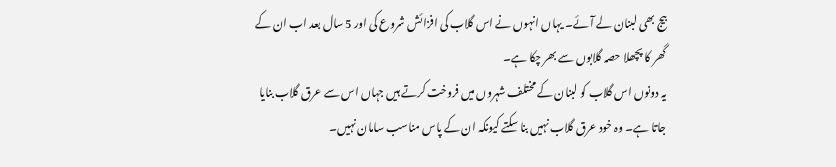بیج بھی لبنان لے آئے۔ یہاں انہوں نے اس گلاب کی افزائش شروع کی اور 5 سال بعد اب ان کے گھر کا پچھلا حصہ گلابوں سے بھر چکا ہے۔
یہ دونوں اس گلاب کو لبنان کے مختلف شہروں میں فروخت کرتے ہیں جہاں اس سے عرق گلاب بنایا جاتا ہے۔ وہ خود عرق گلاب نہیں بنا سکتے کیونکہ ان کے پاس مناسب سامان نہیں۔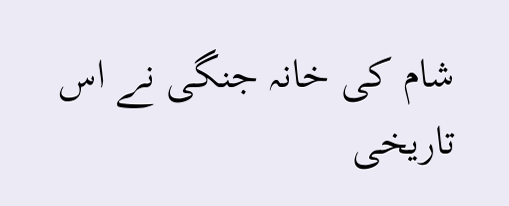شام کی خانہ جنگی نے اس تاریخی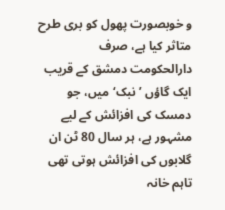و خوبصورت پھول کو بری طرح متاثر کیا ہے، صرف دارالحکومت دمشق کے قریب ایک گاؤں ’نبک‘ میں، جو دمسک کی افزائش کے لیے مشہور ہے، ہر سال 80 ٹن ان گلابوں کی افزائش ہوتی تھی تاہم خانہ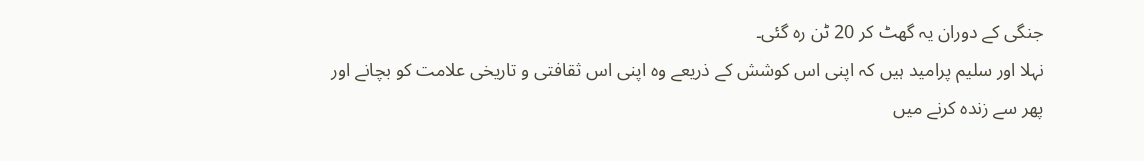جنگی کے دوران یہ گھٹ کر 20 ٹن رہ گئی۔
نہلا اور سلیم پرامید ہیں کہ اپنی اس کوشش کے ذریعے وہ اپنی اس ثقافتی و تاریخی علامت کو بچانے اور پھر سے زندہ کرنے میں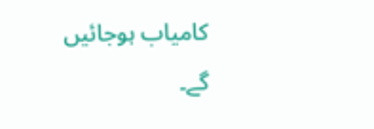کامیاب ہوجائیں گے۔